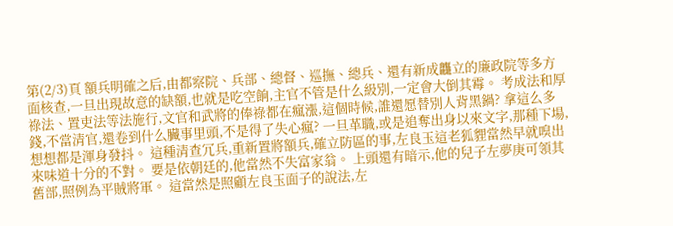第(2/3)頁 額兵明確之后,由都察院、兵部、總督、巡撫、總兵、還有新成龘立的廉政院等多方面核查,一旦出現故意的缺額,也就是吃空餉,主官不管是什么級別,一定會大倒其霉。 考成法和厚祿法、置吏法等法施行,文官和武將的俸祿都在瘋漲,這個時候,誰還愿替別人背黑鍋? 拿這么多錢,不當清官,還卷到什么臟事里頭,不是得了失心瘋? 一旦革職,或是追奪出身以來文字,那種下場,想想都是渾身發抖。 這種清查冗兵,重新置將額兵,確立防區的事,左良玉這老狐貍當然早就嗅出來味道十分的不對。 要是依朝廷的,他當然不失富家翁。 上頭還有暗示,他的兒子左夢庚可領其舊部,照例為平賊將軍。 這當然是照顧左良玉面子的說法,左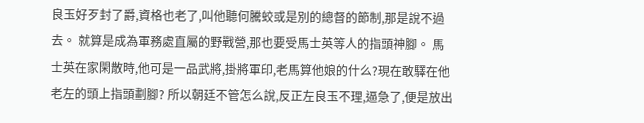良玉好歹封了爵,資格也老了,叫他聽何騰蛟或是別的總督的節制,那是說不過去。 就算是成為軍務處直屬的野戰營,那也要受馬士英等人的指頭神腳。 馬士英在家閑散時,他可是一品武將,掛將軍印,老馬算他娘的什么?現在敢驛在他老左的頭上指頭劃腳? 所以朝廷不管怎么說,反正左良玉不理,逼急了,便是放出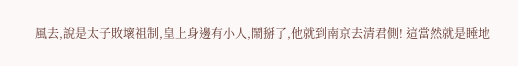風去,說是太子敗壞祖制,皇上身邊有小人,鬧掰了,他就到南京去清君側! 這當然就是睡地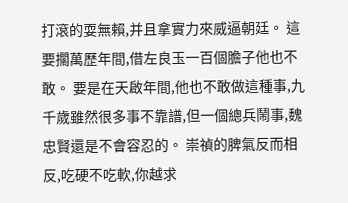打滾的耍無賴,并且拿實力來威逼朝廷。 這要擱萬歷年間,借左良玉一百個膽子他也不敢。 要是在天啟年間,他也不敢做這種事,九千歲雖然很多事不靠譜,但一個總兵鬧事,魏忠賢還是不會容忍的。 崇禎的脾氣反而相反,吃硬不吃軟,你越求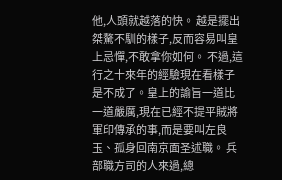他,人頭就越落的快。 越是擺出桀驁不馴的樣子,反而容易叫皇上忌憚,不敢拿你如何。 不過,這行之十來年的經驗現在看樣子是不成了。皇上的諭旨一道比一道嚴厲,現在已經不提平賊將軍印傳承的事,而是要叫左良玉、孤身回南京面圣述職。 兵部職方司的人來過,總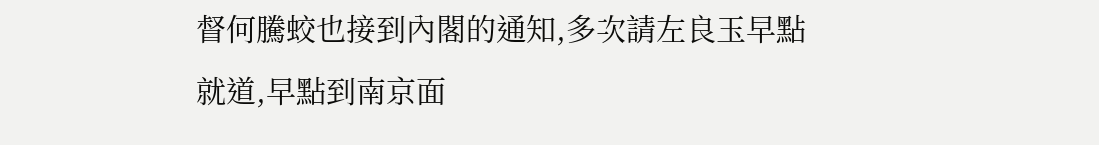督何騰蛟也接到內閣的通知,多次請左良玉早點就道,早點到南京面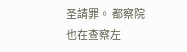圣請罪。 都察院也在查察左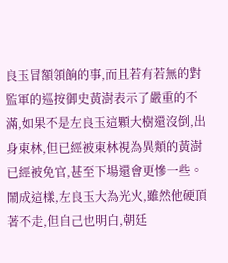良玉冒額領餉的事,而且若有若無的對監軍的巡按御史黃澍表示了嚴重的不滿,如果不是左良玉這顆大樹還沒倒,出身東林,但已經被東林視為異類的黃澍已經被免官,甚至下場還會更慘一些。 鬧成這樣,左良玉大為光火,雖然他硬頂著不走,但自己也明白,朝廷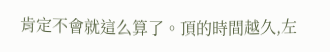肯定不會就這么算了。頂的時間越久,左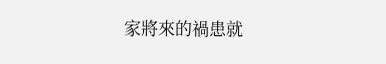家將來的禍患就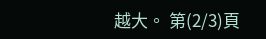越大。 第(2/3)頁